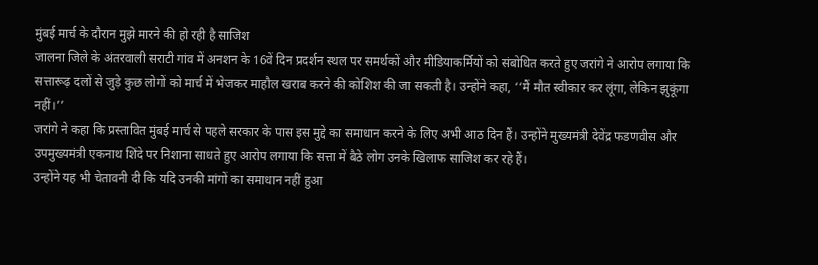मुंबई मार्च के दौरान मुझे मारने की हो रही है साजिश
जालना जिले के अंतरवाली सराटी गांव में अनशन के 16वें दिन प्रदर्शन स्थल पर समर्थकों और मीडियाकर्मियों को संबोधित करते हुए जरांगे ने आरोप लगाया कि सत्तारूढ़ दलों से जुड़े कुछ लोगों को मार्च में भेजकर माहौल खराब करने की कोशिश की जा सकती है। उन्होंने कहा, ‘‘मैं मौत स्वीकार कर लूंगा, लेकिन झुकूंगा नहीं।’’
जरांगे ने कहा कि प्रस्तावित मुंबई मार्च से पहले सरकार के पास इस मुद्दे का समाधान करने के लिए अभी आठ दिन हैं। उन्होंने मुख्यमंत्री देवेंद्र फडणवीस और उपमुख्यमंत्री एकनाथ शिंदे पर निशाना साधते हुए आरोप लगाया कि सत्ता में बैठे लोग उनके खिलाफ साजिश कर रहे हैं।
उन्होंने यह भी चेतावनी दी कि यदि उनकी मांगों का समाधान नहीं हुआ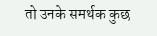तो उनके समर्थक कुछ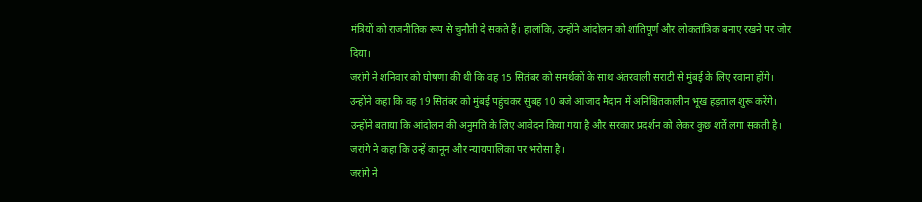मंत्रियों को राजनीतिक रूप से चुनौती दे सकते हैं। हालांकि, उन्होंने आंदोलन को शांतिपूर्ण और लोकतांत्रिक बनाए रखने पर जोर दिया।
जरांगे ने शनिवार को घोषणा की थी कि वह 15 सितंबर को समर्थकों के साथ अंतरवाली सराटी से मुंबई के लिए रवाना होंगे। उन्होंने कहा कि वह 19 सितंबर को मुंबई पहुंचकर सुबह 10 बजे आजाद मैदान में अनिश्चितकालीन भूख हड़ताल शुरू करेंगे।
उन्होंने बताया कि आंदोलन की अनुमति के लिए आवेदन किया गया है और सरकार प्रदर्शन को लेकर कुछ शर्तें लगा सकती है। जरांगे ने कहा कि उन्हें कानून और न्यायपालिका पर भरोसा है।
जरांगे ने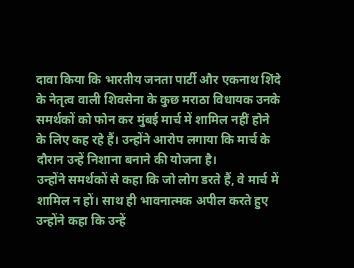दावा किया कि भारतीय जनता पार्टी और एकनाथ शिंदे के नेतृत्व वाली शिवसेना के कुछ मराठा विधायक उनके समर्थकों को फोन कर मुंबई मार्च में शामिल नहीं होने के लिए कह रहे हैं। उन्होंने आरोप लगाया कि मार्च के दौरान उन्हें निशाना बनाने की योजना है।
उन्होंने समर्थकों से कहा कि जो लोग डरते हैं, वे मार्च में शामिल न हों। साथ ही भावनात्मक अपील करते हुए उन्होंने कहा कि उन्हें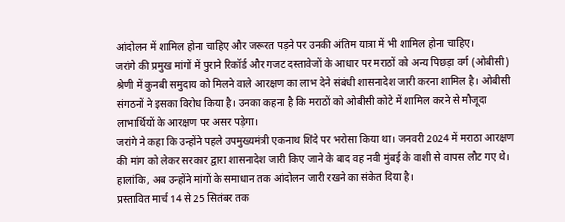आंदोलन में शामिल होना चाहिए और जरूरत पड़ने पर उनकी अंतिम यात्रा में भी शामिल होना चाहिए।
जरांगे की प्रमुख मांगों में पुराने रिकॉर्ड और गजट दस्तावेजों के आधार पर मराठों को अन्य पिछड़ा वर्ग (ओबीसी) श्रेणी में कुनबी समुदाय को मिलने वाले आरक्षण का लाभ देने संबंधी शासनादेश जारी करना शामिल है। ओबीसी संगठनों ने इसका विरोध किया है। उनका कहना है कि मराठों को ओबीसी कोटे में शामिल करने से मौजूदा लाभार्थियों के आरक्षण पर असर पड़ेगा।
जरांगे ने कहा कि उन्होंने पहले उपमुख्यमंत्री एकनाथ शिंदे पर भरोसा किया था। जनवरी 2024 में मराठा आरक्षण की मांग को लेकर सरकार द्वारा शासनादेश जारी किए जाने के बाद वह नवी मुंबई के वाशी से वापस लौट गए थे। हालांकि, अब उन्होंने मांगों के समाधान तक आंदोलन जारी रखने का संकेत दिया है।
प्रस्तावित मार्च 14 से 25 सितंबर तक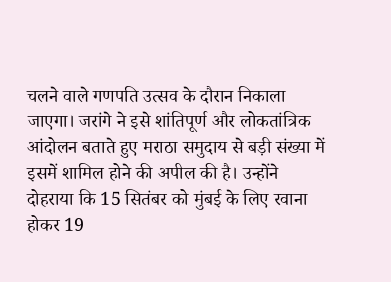चलने वाले गणपति उत्सव के दौरान निकाला जाएगा। जरांगे ने इसे शांतिपूर्ण और लोकतांत्रिक आंदोलन बताते हुए मराठा समुदाय से बड़ी संख्या में इसमें शामिल होने की अपील की है। उन्होंने दोहराया कि 15 सितंबर को मुंबई के लिए रवाना होकर 19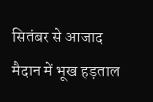सितंबर से आजाद मैदान में भूख हड़ताल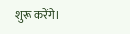शुरू करेंगे।